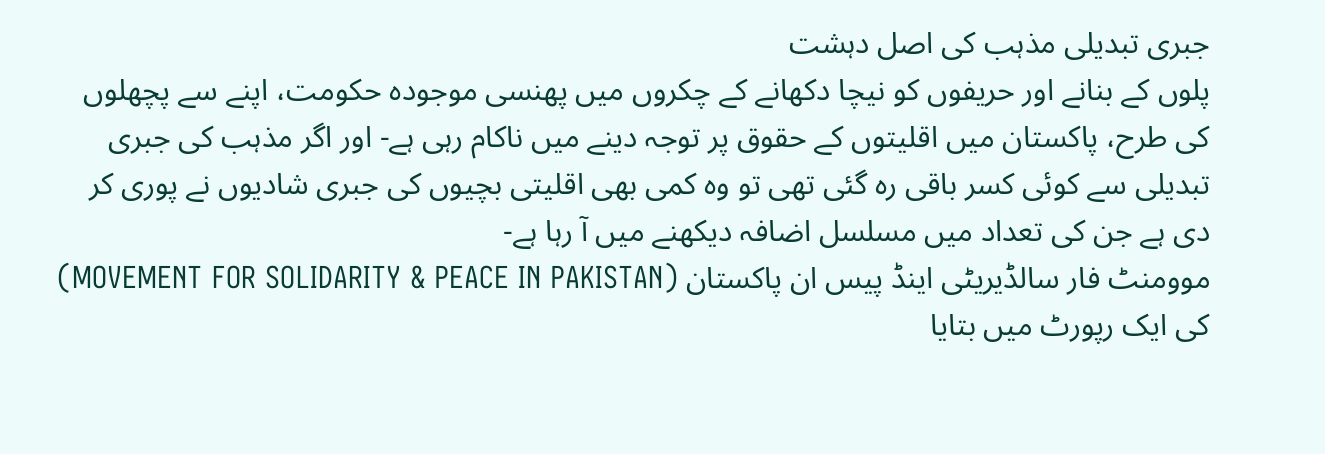جبری تبدیلی مذہب کی اصل دہشت
پلوں کے بنانے اور حریفوں کو نیچا دکھانے کے چکروں میں پھنسی موجودہ حکومت، اپنے سے پچھلوں کی طرح، پاکستان میں اقلیتوں کے حقوق پر توجہ دینے میں ناکام رہی ہے- اور اگر مذہب کی جبری تبدیلی سے کوئی کسر باقی رہ گئی تھی تو وہ کمی بھی اقلیتی بچیوں کی جبری شادیوں نے پوری کر دی ہے جن کی تعداد میں مسلسل اضافہ دیکھنے میں آ رہا ہے-
موومنٹ فار سالڈیریٹی اینڈ پیس ان پاکستان (MOVEMENT FOR SOLIDARITY & PEACE IN PAKISTAN) کی ایک رپورٹ میں بتایا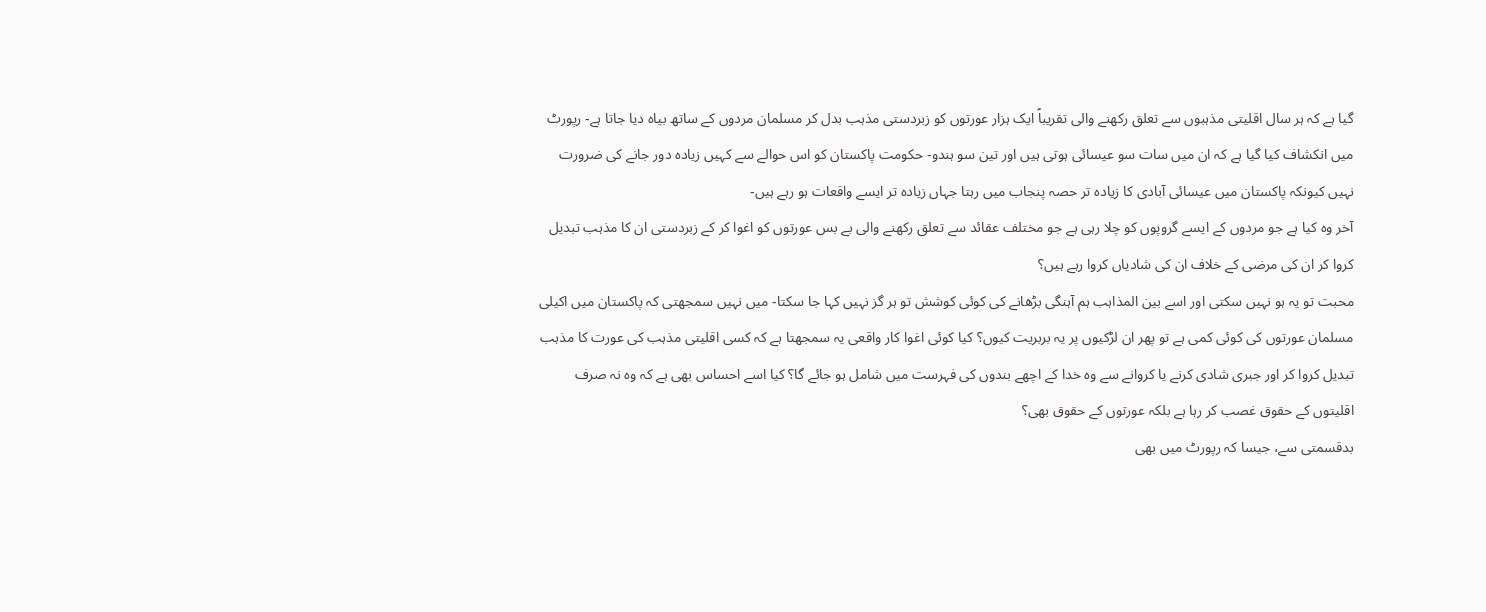گیا ہے کہ ہر سال اقلیتی مذہبوں سے تعلق رکھنے والی تقریباً ایک ہزار عورتوں کو زبردستی مذہب بدل کر مسلمان مردوں کے ساتھ بیاہ دیا جاتا ہے- رپورٹ میں انکشاف کیا گیا ہے کہ ان میں سات سو عیسائی ہوتی ہیں اور تین سو ہندو- حکومت پاکستان کو اس حوالے سے کہیں زیادہ دور جانے کی ضرورت نہیں کیونکہ پاکستان میں عیسائی آبادی کا زیادہ تر حصہ پنجاب میں رہتا جہاں زیادہ تر ایسے واقعات ہو رہے ہیں-
آخر وہ کیا ہے جو مردوں کے ایسے گروپوں کو چلا رہی ہے جو مختلف عقائد سے تعلق رکھنے والی بے بس عورتوں کو اغوا کر کے زبردستی ان کا مذہب تبدیل کروا کر ان کی مرضی کے خلاف ان کی شادیاں کروا رہے ہیں؟
محبت تو یہ ہو نہیں سکتی اور اسے بین المذاہب ہم آہنگی بڑھانے کی کوئی کوشش تو ہر گز نہیں کہا جا سکتا- میں نہیں سمجھتی کہ پاکستان میں اکیلی مسلمان عورتوں کی کوئی کمی ہے تو پھر ان لڑکیوں پر یہ بربریت کیوں؟ کیا کوئی اغوا کار واقعی یہ سمجھتا ہے کہ کسی اقلیتی مذہب کی عورت کا مذہب تبدیل کروا کر اور جبری شادی کرنے یا کروانے سے وہ خدا کے اچھے بندوں کی فہرست میں شامل ہو جائے گا؟ کیا اسے احساس بھی ہے کہ وہ نہ صرف اقلیتوں کے حقوق غصب کر رہا ہے بلکہ عورتوں کے حقوق بھی؟
بدقسمتی سے، جیسا کہ رپورٹ میں بھی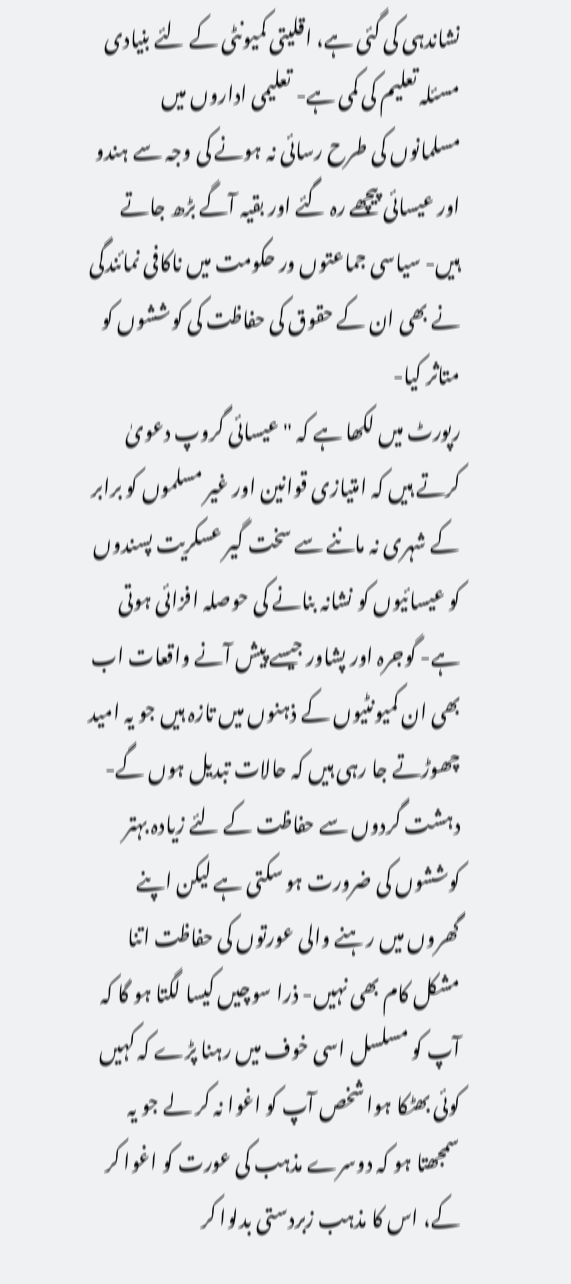نشاندہی کی گئی ہے، اقلیتی کمیونٹی کے لئے بنیادی مسئلہ تعلیم کی کمی ہے- تعلیمی اداروں میں مسلمانوں کی طرح رسائی نہ ہونے کی وجہ سے ہندو اور عیسائی پیچھے رہ گئے اور بقیہ آگے بڑھ جاتے ہیں- سیاسی جماعتوں ور حکومت میں ناکافی نمائندگی نے بھی ان کے حقوق کی حفاظت کی کوششوں کو متاثر کیا-
رپورٹ میں لکھا ہے کہ "عیسائی گروپ دعویٰ کرتے ہیں کہ امتیازی قوانین اور غیر مسلموں کو برابر کے شہری نہ ماننے سے سخت گیر عسکریت پسندوں کو عیسائیوں کو نشانہ بنانے کی حوصلہ افزائی ہوتی ہے- گوجرہ اور پشاور جیسے پیش آنے واقعات اب بھی ان کمیونٹیوں کے ذہنوں میں تازہ ہیں جو یہ امید چھوڑتے جا رہی ہیں کہ حالات تبدیل ہوں گے-
دہشت گردوں سے حفاظت کے لئے زیادہ بہتر کوششوں کی ضرورت ہو سکتی ہے لیکن اپنے گھروں میں رہنے والی عورتوں کی حفاظت اتنا مشکل کام بھی نہیں- ذرا سوچیں کیسا لگتا ہو گا کہ آپ کو مسلسل اسی خوف میں رہنا پڑے کہ کہیں کوئی بھٹکا ہوا شخص آپ کو اغوا نہ کر لے جو یہ سمجھتا ہو کہ دوسرے مذہب کی عورت کو اغوا کر کے، اس کا مذہب زبردستی بدلوا کر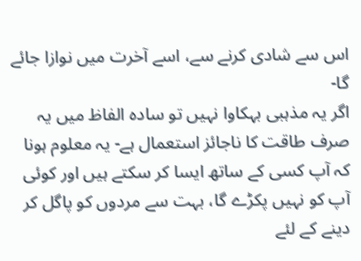اس سے شادی کرنے سے، اسے آخرت میں نوازا جائے گا-
اگر یہ مذہبی بہکاوا نہیں تو سادہ الفاظ میں یہ صرف طاقت کا ناجائز استعمال ہے- یہ معلوم ہونا کہ آپ کسی کے ساتھ ایسا کر سکتے ہیں اور کوئی آپ کو نہیں پکڑے گا، بہت سے مردوں کو پاگل کر دینے کے لئے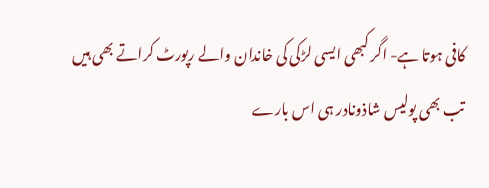کافی ہوتا ہے- اگر کبھی ایسی لڑکی کی خاندان والے رپورٹ کراتے بھی ہیں تب بھی پولیس شاذونادر ہی اس بارے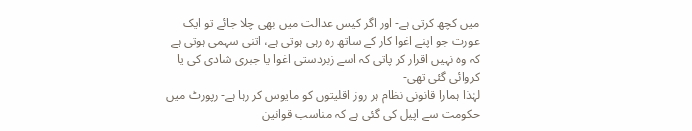میں کچھ کرتی ہے- اور اگر کیس عدالت میں بھی چلا جائے تو ایک عورت جو اپنے اغوا کار کے ساتھ رہ رہی ہوتی ہے، اتنی سہمی ہوتی ہے کہ وہ نہیں اقرار کر پاتی کہ اسے زبردستی اغوا یا جبری شادی کی یا کروائی گئی تھی-
لہٰذا ہمارا قانونی نظام ہر روز اقلیتوں کو مایوس کر رہا ہے- رپورٹ میں حکومت سے اپیل کی گئی ہے کہ مناسب قوانین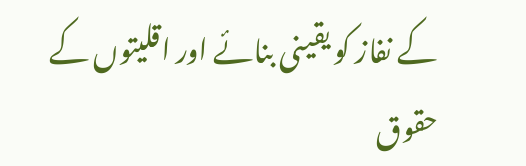کے نفاز کو یقینی بنائے اور اقلیتوں کے حقوق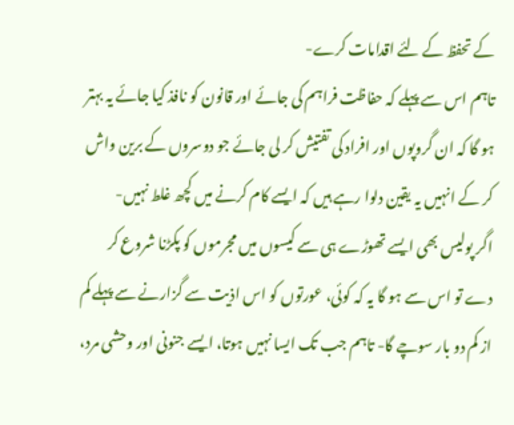کے تحفظ کے لئے اقدامات کرے-
تاہم اس سے پہلے کہ حفاظت فراہم کی جائے اور قانون کو نافذ کیا جائے یہ بہتر ہو گا کہ ان گروپوں اور افراد کی تفتیش کر لی جائے جو دوسروں کے برین واش کر کے انہیں یہ یقین دلوا رہے ہیں کہ ایسے کام کرنے میں کچھ غلط نہیں-
اگر پولیس بھی ایسے تھوڑے ہی سے کیسوں میں مجرموں کو پکڑنا شروع کر دے تو اس سے ہو گا یہ کہ کوئی، عورتوں کو اس اذیت سے گزارنے سے پہلے کم از کم دو بار سوچے گا- تاہم جب تک ایسا نہیں ہوتا، ایسے جنونی اور وحشی مرد،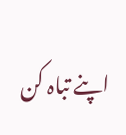اپنے تباہ کن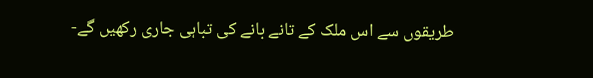طریقوں سے اس ملک کے تانے بانے کی تباہی جاری رکھیں گے-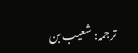ترجمہ: شعیب بن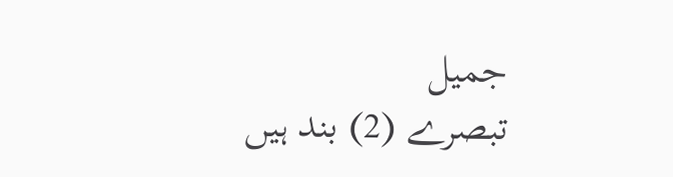جمیل
تبصرے (2) بند ہیں